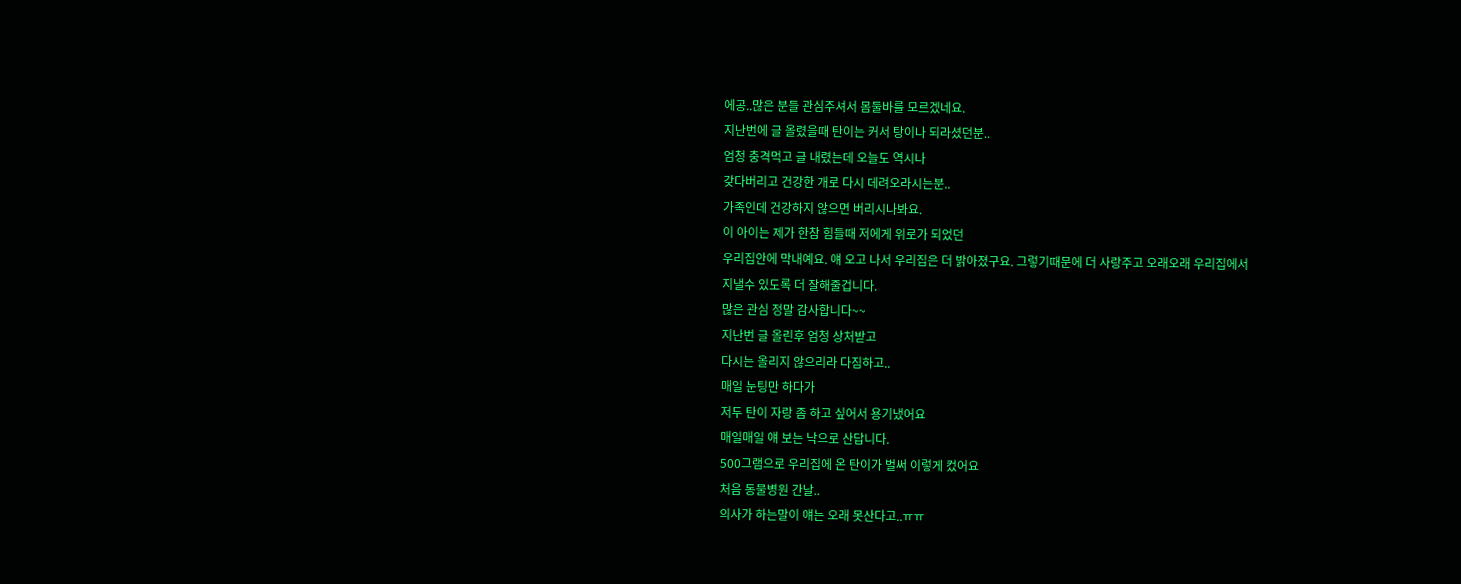에공..많은 분들 관심주셔서 몸둘바를 모르겠네요.
지난번에 글 올렸을때 탄이는 커서 탕이나 되라셨던분..
엄청 충격먹고 글 내렸는데 오늘도 역시나
갖다버리고 건강한 개로 다시 데려오라시는분..
가족인데 건강하지 않으면 버리시나봐요.
이 아이는 제가 한참 힘들때 저에게 위로가 되었던
우리집안에 막내예요. 얘 오고 나서 우리집은 더 밝아졌구요. 그렇기때문에 더 사랑주고 오래오래 우리집에서
지낼수 있도록 더 잘해줄겁니다.
많은 관심 정말 감사합니다~~
지난번 글 올린후 엄청 상처받고
다시는 올리지 않으리라 다짐하고..
매일 눈팅만 하다가
저두 탄이 자랑 좀 하고 싶어서 용기냈어요
매일매일 얘 보는 낙으로 산답니다.
500그램으로 우리집에 온 탄이가 벌써 이렇게 컸어요
처음 동물병원 간날..
의사가 하는말이 얘는 오래 못산다고..ㅠㅠ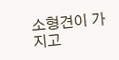소형견이 가지고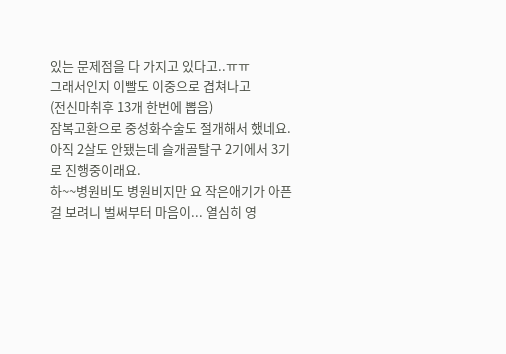있는 문제점을 다 가지고 있다고..ㅠㅠ
그래서인지 이빨도 이중으로 겹쳐나고
(전신마취후 13개 한번에 뽑음)
잠복고환으로 중성화수술도 절개해서 했네요.
아직 2살도 안됐는데 슬개골탈구 2기에서 3기로 진행중이래요.
하~~병원비도 병원비지만 요 작은애기가 아픈걸 보려니 벌써부터 마음이... 열심히 영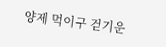양제 먹이구 걷기운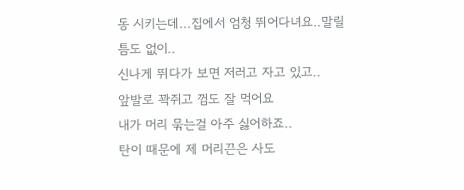동 시키는데...집에서 엄청 뛰어다녀요..말릴 틈도 없이..
신나게 뛰다가 보면 저러고 자고 있고..
앞발로 꽉쥐고 껌도 잘 먹어요
내가 머리 묶는걸 아주 싫어하죠..
탄이 때문에 제 머리끈은 사도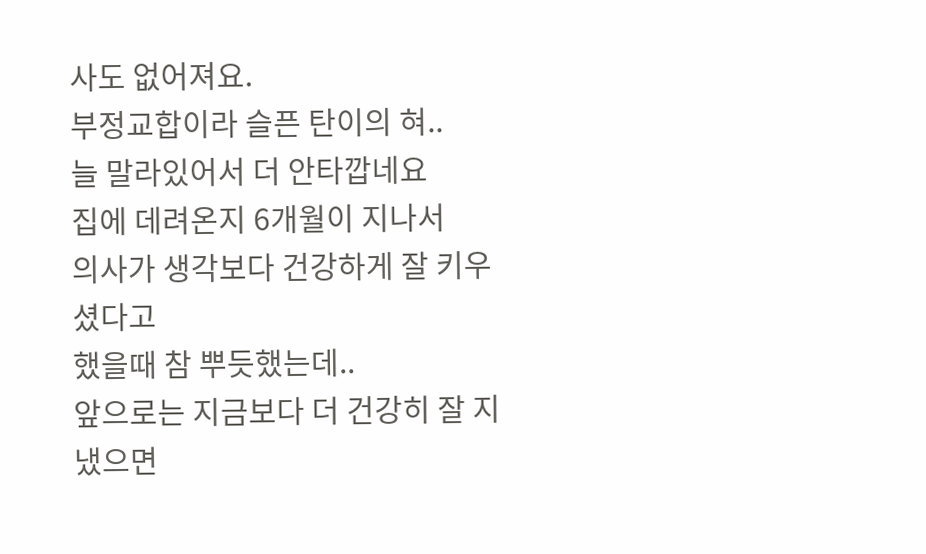사도 없어져요.
부정교합이라 슬픈 탄이의 혀..
늘 말라있어서 더 안타깝네요
집에 데려온지 6개월이 지나서
의사가 생각보다 건강하게 잘 키우셨다고
했을때 참 뿌듯했는데..
앞으로는 지금보다 더 건강히 잘 지냈으면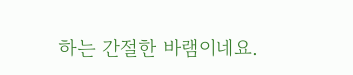하는 간절한 바램이네요.